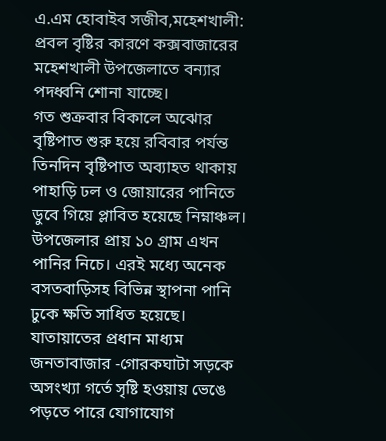এ.এম হোবাইব সজীব,মহেশখালী: প্রবল বৃষ্টির কারণে কক্সবাজারের মহেশখালী উপজেলাতে বন্যার পদধ্বনি শোনা যাচ্ছে।
গত শুক্রবার বিকালে অঝোর বৃষ্টিপাত শুরু হয়ে রবিবার পর্যন্ত তিনদিন বৃষ্টিপাত অব্যাহত থাকায় পাহাড়ি ঢল ও জোয়ারের পানিতে ডুবে গিয়ে প্লাবিত হয়েছে নিম্নাঞ্চল। উপজেলার প্রায় ১০ গ্রাম এখন পানির নিচে। এরই মধ্যে অনেক বসতবাড়িসহ বিভিন্ন স্থাপনা পানি ঢুকে ক্ষতি সাধিত হয়েছে।
যাতায়াতের প্রধান মাধ্যম জনতাবাজার -গোরকঘাটা সড়কে অসংখ্যা গর্তে সৃষ্টি হওয়ায় ভেঙে পড়তে পারে যোগাযোগ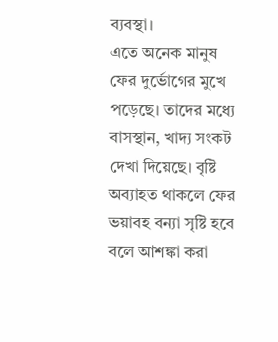ব্যবস্থা।
এতে অনেক মানুষ ফের দুর্ভোগের মুখে পড়েছে। তাদের মধ্যে বাসস্থান, খাদ্য সংকট দেখা দিয়েছে। বৃষ্টি অব্যাহত থাকলে ফের ভয়াবহ বন্যা সৃষ্টি হবে বলে আশঙ্কা করা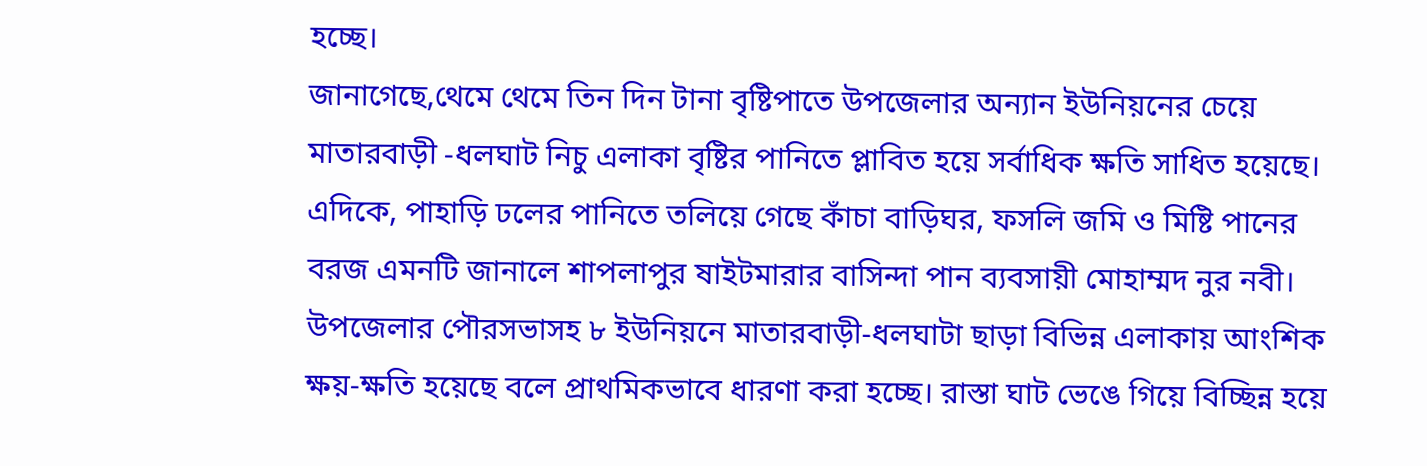হচ্ছে।
জানাগেছে,থেমে থেমে তিন দিন টানা বৃষ্টিপাতে উপজেলার অন্যান ইউনিয়নের চেয়ে মাতারবাড়ী -ধলঘাট নিচু এলাকা বৃষ্টির পানিতে প্লাবিত হয়ে সর্বাধিক ক্ষতি সাধিত হয়েছে।
এদিকে, পাহাড়ি ঢলের পানিতে তলিয়ে গেছে কাঁচা বাড়িঘর, ফসলি জমি ও মিষ্টি পানের বরজ এমনটি জানালে শাপলাপুর ষাইটমারার বাসিন্দা পান ব্যবসায়ী মোহাম্মদ নুর নবী।
উপজেলার পৌরসভাসহ ৮ ইউনিয়নে মাতারবাড়ী-ধলঘাটা ছাড়া বিভিন্ন এলাকায় আংশিক ক্ষয়-ক্ষতি হয়েছে বলে প্রাথমিকভাবে ধারণা করা হচ্ছে। রাস্তা ঘাট ভেঙে গিয়ে বিচ্ছিন্ন হয়ে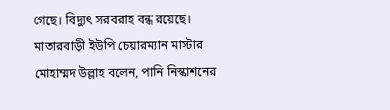গেছে। বিদ্যুৎ সরবরাহ বন্ধ রয়েছে।
মাতারবাড়ী ইউপি চেয়ারম্যান মাস্টার মোহাম্মদ উল্লাহ বলেন, পানি নিস্কাশনের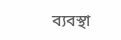ব্যবস্থা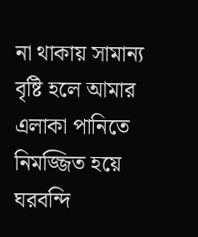না থাকায় সামান্য বৃষ্টি হলে আমার এলাকা পানিতে নিমজ্জিত হয়ে ঘরবন্দি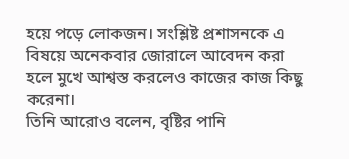হয়ে পড়ে লোকজন। সংশ্লিষ্ট প্রশাসনকে এ বিষয়ে অনেকবার জোরালে আবেদন করা হলে মুখে আশ্বস্ত করলেও কাজের কাজ কিছু করেনা।
তিনি আরোও বলেন, বৃষ্টির পানি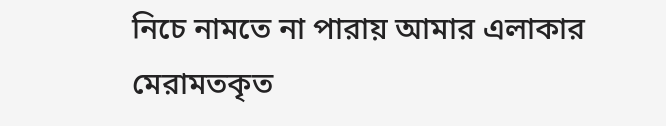নিচে নামতে না পারায় আমার এলাকার মেরামতকৃত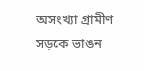অসংখ্যা গ্রামীণ সড়কে ভাঙন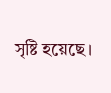সৃষ্টি হয়েছে।